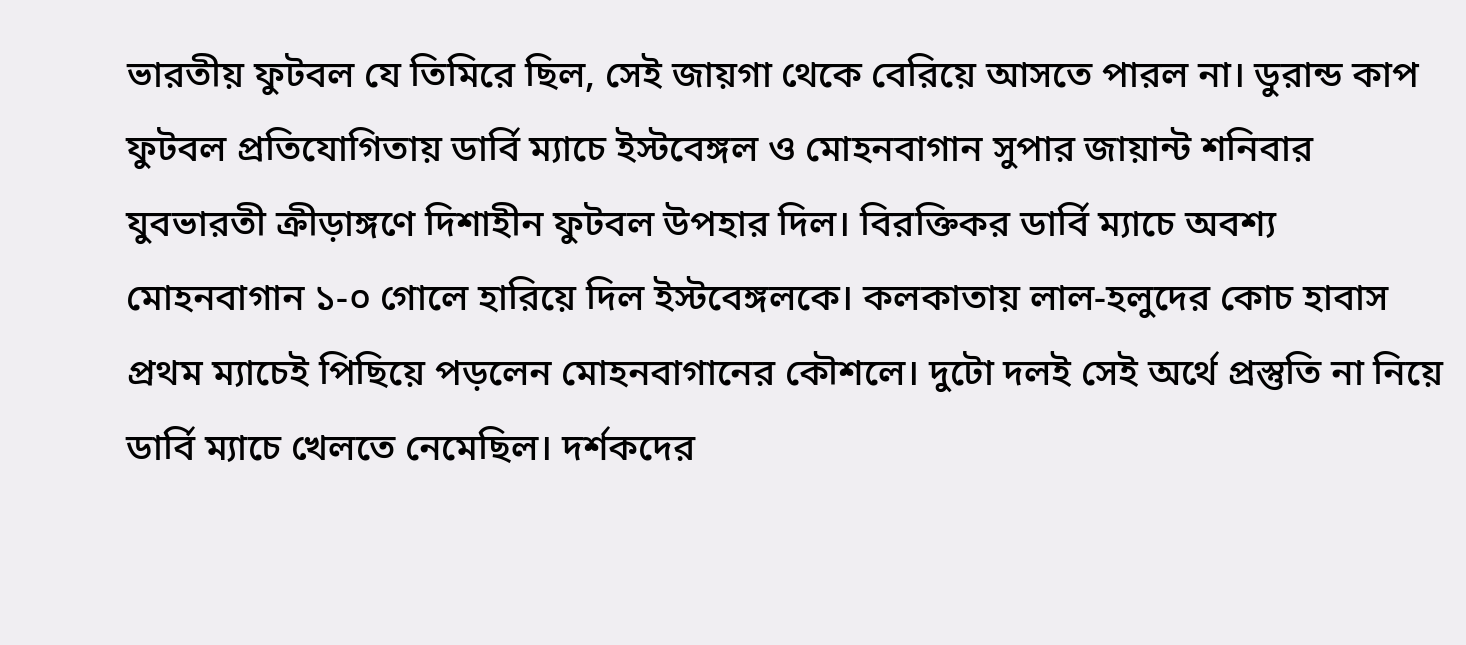ভারতীয় ফুটবল যে তিমিরে ছিল, সেই জায়গা থেকে বেরিয়ে আসতে পারল না। ডুরান্ড কাপ ফুটবল প্রতিযোগিতায় ডার্বি ম্যাচে ইস্টবেঙ্গল ও মোহনবাগান সুপার জায়ান্ট শনিবার যুবভারতী ক্রীড়াঙ্গণে দিশাহীন ফুটবল উপহার দিল। বিরক্তিকর ডার্বি ম্যাচে অবশ্য মোহনবাগান ১-০ গোলে হারিয়ে দিল ইস্টবেঙ্গলকে। কলকাতায় লাল-হলুদের কোচ হাবাস প্রথম ম্যাচেই পিছিয়ে পড়লেন মোহনবাগানের কৌশলে। দুটো দলই সেই অর্থে প্রস্তুতি না নিয়ে ডার্বি ম্যাচে খেলতে নেমেছিল। দর্শকদের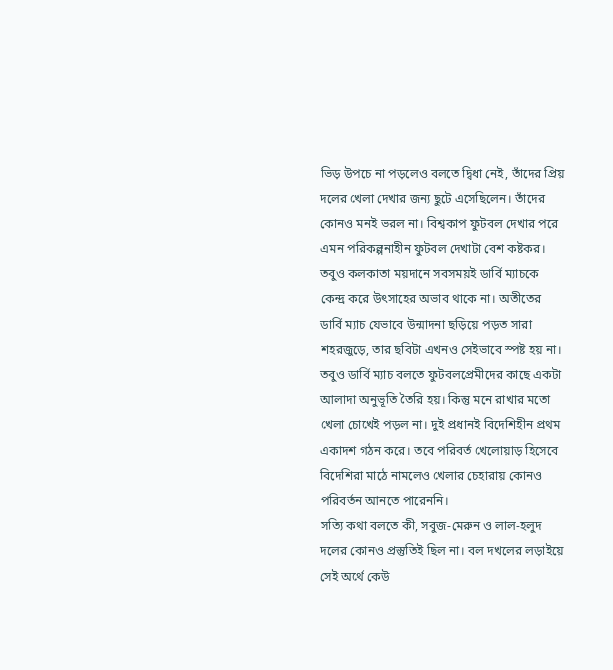ভিড় উপচে না পড়লেও বলতে দ্বিধা নেই, তাঁদের প্রিয় দলের খেলা দেখার জন্য ছুটে এসেছিলেন। তাঁদের কোনও মনই ভরল না। বিশ্বকাপ ফুটবল দেখার পরে এমন পরিকল্পনাহীন ফুটবল দেখাটা বেশ কষ্টকর। তবুও কলকাতা ময়দানে সবসময়ই ডার্বি ম্যাচকে কেন্দ্র করে উৎসাহের অভাব থাকে না। অতীতের ডার্বি ম্যাচ যেভাবে উন্মাদনা ছড়িয়ে পড়ত সারা শহরজুড়ে, তার ছবিটা এখনও সেইভাবে স্পষ্ট হয় না। তবুও ডার্বি ম্যাচ বলতে ফুটবলপ্রেমীদের কাছে একটা আলাদা অনুভূতি তৈরি হয়। কিন্তু মনে রাখার মতো খেলা চোখেই পড়ল না। দুই প্রধানই বিদেশিহীন প্রথম একাদশ গঠন করে। তবে পরিবর্ত খেলোয়াড় হিসেবে বিদেশিরা মাঠে নামলেও খেলার চেহারায় কোনও পরিবর্তন আনতে পারেননি।
সত্যি কথা বলতে কী, সবুজ-মেরুন ও লাল-হলুদ দলের কোনও প্রস্তুতিই ছিল না। বল দখলের লড়াইয়ে সেই অর্থে কেউ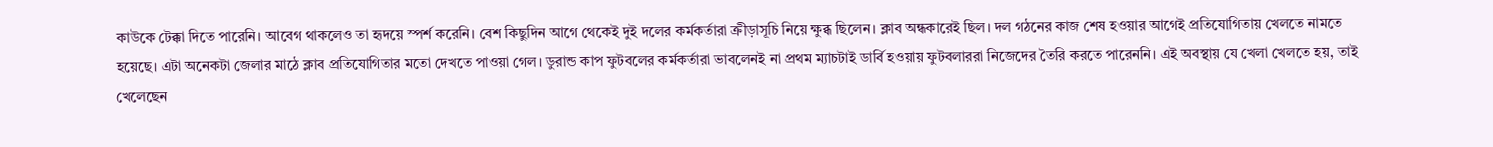কাউকে টেক্কা দিতে পারেনি। আবেগ থাকলেও তা হৃদয়ে স্পর্শ করেনি। বেশ কিছুদিন আগে থেকেই দুই দলের কর্মকর্তারা ক্রীড়াসূচি নিয়ে ক্ষুব্ধ ছিলেন। ক্লাব অন্ধকারেই ছিল। দল গঠনের কাজ শেষ হওয়ার আগেই প্রতিযোগিতায় খেলতে নামতে হয়েছে। এটা অনেকটা জেলার মাঠে ক্লাব প্রতিযোগিতার মতো দেখতে পাওয়া গেল। ডুরান্ড কাপ ফুটবলের কর্মকর্তারা ভাবলেনই না প্রথম ম্যাচটাই ডার্বি হওয়ায় ফুটবলাররা নিজেদের তৈরি করতে পারেননি। এই অবস্থায় যে খেলা খেলতে হয়, তাই খেলেছেন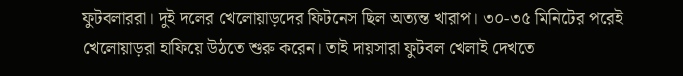ফুটবলাররা। দুই দলের খেলোয়াড়দের ফিটনেস ছিল অত্যন্ত খারাপ। ৩০-৩৫ মিনিটের পরেই খেলোয়াড়রা হাফিয়ে উঠতে শুরু করেন। তাই দায়সারা ফুটবল খেলাই দেখতে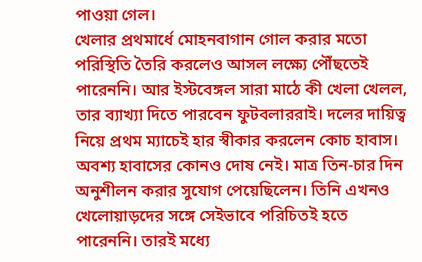পাওয়া গেল।
খেলার প্রথমার্ধে মোহনবাগান গোল করার মতো পরিস্থিতি তৈরি করলেও আসল লক্ষ্যে পৌঁছতেই পারেননি। আর ইস্টবেঙ্গল সারা মাঠে কী খেলা খেলল, তার ব্যাখ্যা দিতে পারবেন ফুটবলাররাই। দলের দায়িত্ব নিয়ে প্রথম ম্যাচেই হার স্বীকার করলেন কোচ হাবাস। অবশ্য হাবাসের কোনও দোষ নেই। মাত্র তিন-চার দিন অনুশীলন করার সুযোগ পেয়েছিলেন। তিনি এখনও খেলোয়াড়দের সঙ্গে সেইভাবে পরিচিতই হতে পারেননি। তারই মধ্যে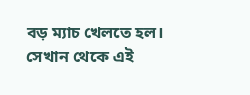বড় ম্যাচ খেলতে হল। সেখান থেকে এই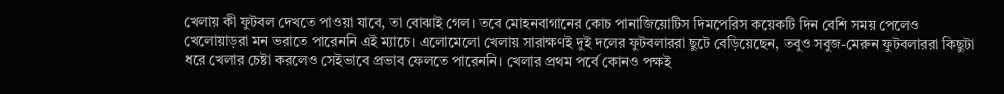খেলায় কী ফুটবল দেখতে পাওয়া যাবে, তা বোঝাই গেল। তবে মোহনবাগানের কোচ পানাজিয়োটিস দিমপেরিস কয়েকটি দিন বেশি সময় পেলেও খেলোয়াড়রা মন ভরাতে পারেননি এই ম্যাচে। এলোমেলো খেলায় সারাক্ষণই দুই দলের ফুটবলাররা ছুটে বেড়িয়েছেন, তবুও সবুজ-মেরুন ফুটবলাররা কিছুটা ধরে খেলার চেষ্টা করলেও সেইভাবে প্রভাব ফেলতে পারেননি। খেলার প্রথম পর্বে কোনও পক্ষই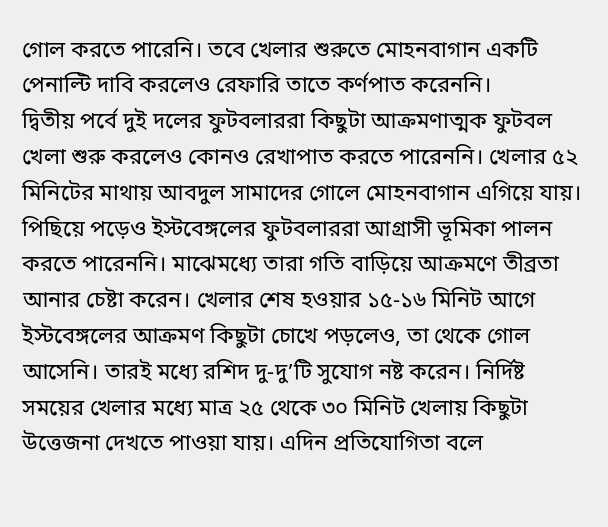গোল করতে পারেনি। তবে খেলার শুরুতে মোহনবাগান একটি পেনাল্টি দাবি করলেও রেফারি তাতে কর্ণপাত করেননি।
দ্বিতীয় পর্বে দুই দলের ফুটবলাররা কিছুটা আক্রমণাত্মক ফুটবল খেলা শুরু করলেও কোনও রেখাপাত করতে পারেননি। খেলার ৫২ মিনিটের মাথায় আবদুল সামাদের গোলে মোহনবাগান এগিয়ে যায়। পিছিয়ে পড়েও ইস্টবেঙ্গলের ফুটবলাররা আগ্রাসী ভূমিকা পালন করতে পারেননি। মাঝেমধ্যে তারা গতি বাড়িয়ে আক্রমণে তীব্রতা আনার চেষ্টা করেন। খেলার শেষ হওয়ার ১৫-১৬ মিনিট আগে ইস্টবেঙ্গলের আক্রমণ কিছুটা চোখে পড়লেও, তা থেকে গোল আসেনি। তারই মধ্যে রশিদ দু-দু’টি সুযোগ নষ্ট করেন। নির্দিষ্ট সময়ের খেলার মধ্যে মাত্র ২৫ থেকে ৩০ মিনিট খেলায় কিছুটা উত্তেজনা দেখতে পাওয়া যায়। এদিন প্রতিযোগিতা বলে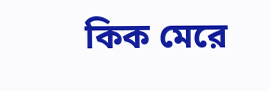কিক মেরে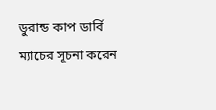ডুরান্ড কাপ ডার্বি ম্যাচের সূচনা করেন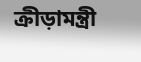ক্রীড়ামন্ত্রী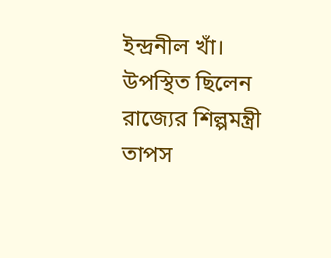ইন্দ্রনীল খাঁ। উপস্থিত ছিলেন রাজ্যের শিল্পমন্ত্রী তাপস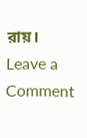রায়।
Leave a Comment